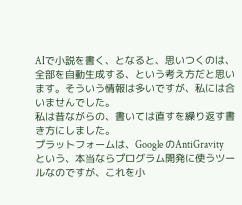AIで小説を書く、となると、思いつくのは、全部を自動生成する、という考え方だと思います。そういう情報は多いですが、私には合いませんでした。
私は昔ながらの、書いては直すを繰り返す書き方にしました。
プラットフォームは、Google のAntiGravity という、本当ならプログラム開発に使うツールなのですが、これを小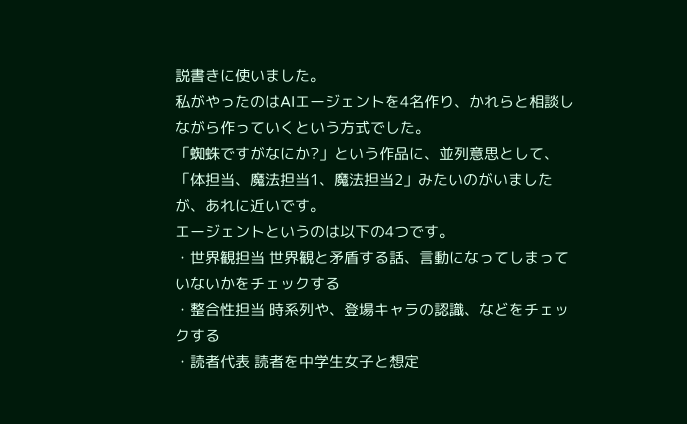説書きに使いました。
私がやったのはAIエージェントを4名作り、かれらと相談しながら作っていくという方式でした。
「蜘蛛ですがなにか?」という作品に、並列意思として、「体担当、魔法担当1、魔法担当2」みたいのがいましたが、あれに近いです。
エージェントというのは以下の4つです。
・世界観担当 世界観と矛盾する話、言動になってしまっていないかをチェックする
・整合性担当 時系列や、登場キャラの認識、などをチェックする
・読者代表 読者を中学生女子と想定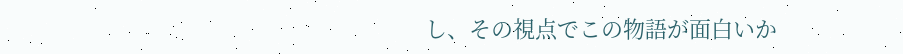し、その視点でこの物語が面白いか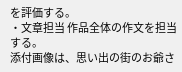を評価する。
・文章担当 作品全体の作文を担当する。
添付画像は、思い出の街のお爺さ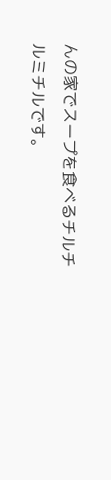んの家でスープを食べるチルチルミチルです。